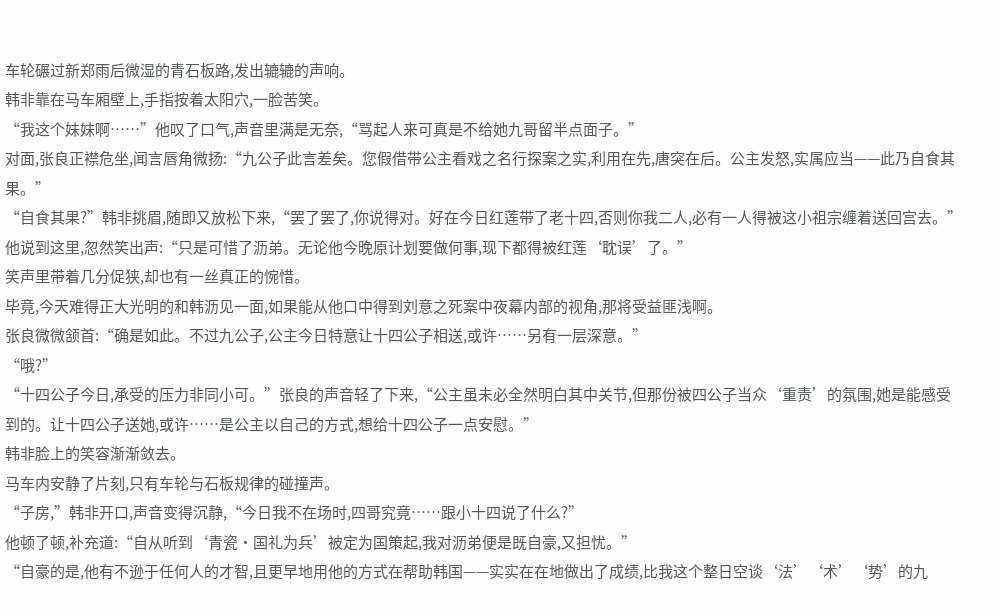车轮碾过新郑雨后微湿的青石板路,发出辘辘的声响。
韩非靠在马车厢壁上,手指按着太阳穴,一脸苦笑。
“我这个妹妹啊……”他叹了口气,声音里满是无奈,“骂起人来可真是不给她九哥留半点面子。”
对面,张良正襟危坐,闻言唇角微扬:“九公子此言差矣。您假借带公主看戏之名行探案之实,利用在先,唐突在后。公主发怒,实属应当——此乃自食其果。”
“自食其果?”韩非挑眉,随即又放松下来,“罢了罢了,你说得对。好在今日红莲带了老十四,否则你我二人,必有一人得被这小祖宗缠着送回宫去。”
他说到这里,忽然笑出声:“只是可惜了沥弟。无论他今晚原计划要做何事,现下都得被红莲‘耽误’了。”
笑声里带着几分促狭,却也有一丝真正的惋惜。
毕竟,今天难得正大光明的和韩沥见一面,如果能从他口中得到刘意之死案中夜幕内部的视角,那将受益匪浅啊。
张良微微颔首:“确是如此。不过九公子,公主今日特意让十四公子相送,或许……另有一层深意。”
“哦?”
“十四公子今日,承受的压力非同小可。”张良的声音轻了下来,“公主虽未必全然明白其中关节,但那份被四公子当众‘重责’的氛围,她是能感受到的。让十四公子送她,或许……是公主以自己的方式,想给十四公子一点安慰。”
韩非脸上的笑容渐渐敛去。
马车内安静了片刻,只有车轮与石板规律的碰撞声。
“子房,”韩非开口,声音变得沉静,“今日我不在场时,四哥究竟……跟小十四说了什么?”
他顿了顿,补充道:“自从听到‘青瓷·国礼为兵’被定为国策起,我对沥弟便是既自豪,又担忧。”
“自豪的是,他有不逊于任何人的才智,且更早地用他的方式在帮助韩国——实实在在地做出了成绩,比我这个整日空谈‘法’‘术’‘势’的九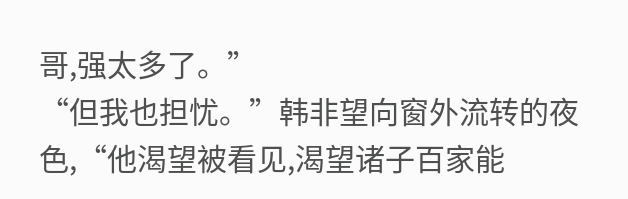哥,强太多了。”
“但我也担忧。”韩非望向窗外流转的夜色,“他渴望被看见,渴望诸子百家能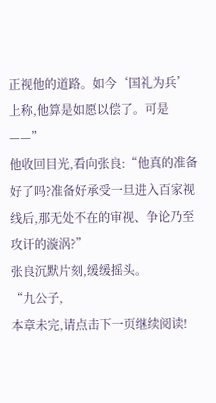正视他的道路。如今‘国礼为兵’上称,他算是如愿以偿了。可是——”
他收回目光,看向张良:“他真的准备好了吗?准备好承受一旦进入百家视线后,那无处不在的审视、争论乃至攻讦的漩涡?”
张良沉默片刻,缓缓摇头。
“九公子,
本章未完,请点击下一页继续阅读!